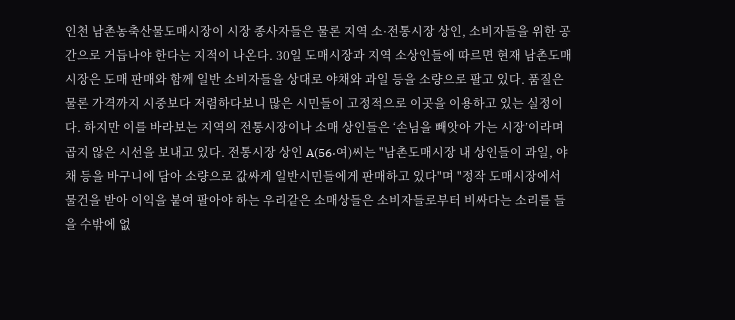인천 남촌농축산물도매시장이 시장 종사자들은 물론 지역 소·전통시장 상인, 소비자들을 위한 공간으로 거듭나야 한다는 지적이 나온다. 30일 도매시장과 지역 소상인들에 따르면 현재 남촌도매시장은 도매 판매와 함께 일반 소비자들을 상대로 야채와 과일 등을 소량으로 팔고 있다. 품질은 물론 가격까지 시중보다 저렴하다보니 많은 시민들이 고정적으로 이곳을 이용하고 있는 실정이다. 하지만 이를 바라보는 지역의 전통시장이나 소매 상인들은 ‘손님을 빼앗아 가는 시장’이라며 곱지 않은 시선을 보내고 있다. 전통시장 상인 A(56·여)씨는 "남촌도매시장 내 상인들이 과일, 야채 등을 바구니에 담아 소량으로 값싸게 일반시민들에게 판매하고 있다"며 "정작 도매시장에서 물건을 받아 이익을 붙여 팔아야 하는 우리같은 소매상들은 소비자들로부터 비싸다는 소리를 들을 수밖에 없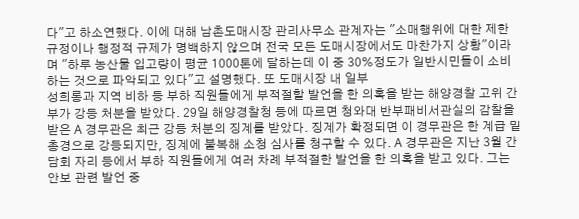다"고 하소연했다. 이에 대해 남촌도매시장 관리사무소 관계자는 "소매행위에 대한 제한규정이나 행정적 규제가 명백하지 않으며 전국 모든 도매시장에서도 마찬가지 상황"이라며 "하루 농산물 입고량이 평균 1000톤에 달하는데 이 중 30%정도가 일반시민들이 소비하는 것으로 파악되고 있다"고 설명했다. 또 도매시장 내 일부
성희롱과 지역 비하 등 부하 직원들에게 부적절할 발언을 한 의혹을 받는 해양경찰 고위 간부가 강등 처분을 받았다. 29일 해양경찰청 등에 따르면 청와대 반부패비서관실의 감찰을 받은 A 경무관은 최근 강등 처분의 징계를 받았다. 징계가 확정되면 이 경무관은 한 계급 밑 총경으로 강등되지만, 징계에 불복해 소청 심사를 청구할 수 있다. A 경무관은 지난 3월 간담회 자리 등에서 부하 직원들에게 여러 차례 부적절한 발언을 한 의혹을 받고 있다. 그는 안보 관련 발언 중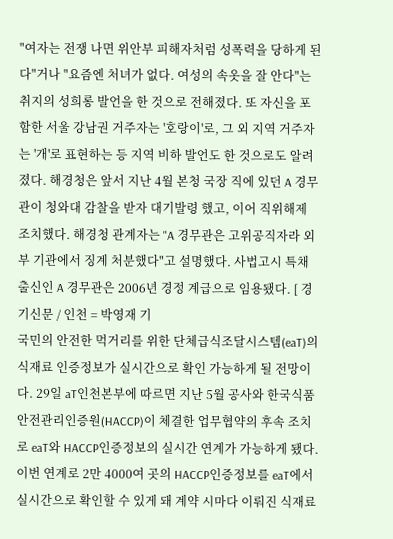"여자는 전쟁 나면 위안부 피해자처럼 성폭력을 당하게 된다"거나 "요즘엔 처녀가 없다. 여성의 속옷을 잘 안다"는 취지의 성희롱 발언을 한 것으로 전해졌다. 또 자신을 포함한 서울 강남권 거주자는 '호랑이'로, 그 외 지역 거주자는 '개'로 표현하는 등 지역 비하 발언도 한 것으로도 알려졌다. 해경청은 앞서 지난 4월 본청 국장 직에 있던 A 경무관이 청와대 감찰을 받자 대기발령 했고, 이어 직위해제 조치했다. 해경청 관계자는 "A 경무관은 고위공직자라 외부 기관에서 징계 처분했다"고 설명했다. 사법고시 특채 출신인 A 경무관은 2006년 경정 계급으로 임용됐다. [ 경기신문 / 인천 = 박영재 기
국민의 안전한 먹거리를 위한 단체급식조달시스템(eaT)의 식재료 인증정보가 실시간으로 확인 가능하게 될 전망이다. 29일 aT인천본부에 따르면 지난 5월 공사와 한국식품안전관리인증원(HACCP)이 체결한 업무협약의 후속 조치로 eaT와 HACCP인증정보의 실시간 연계가 가능하게 됐다. 이번 연계로 2만 4000여 곳의 HACCP인증정보를 eaT에서 실시간으로 확인할 수 있게 돼 계약 시마다 이뤄진 식재료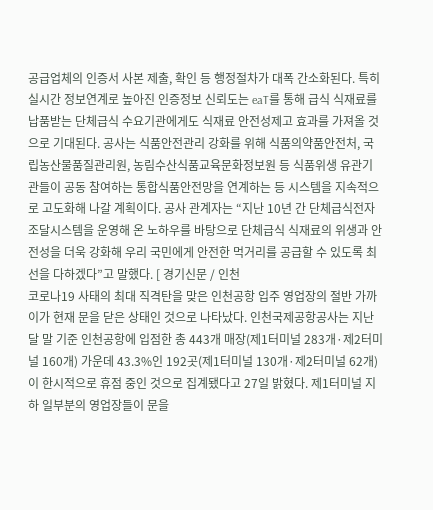공급업체의 인증서 사본 제출, 확인 등 행정절차가 대폭 간소화된다. 특히 실시간 정보연계로 높아진 인증정보 신뢰도는 eaT를 통해 급식 식재료를 납품받는 단체급식 수요기관에게도 식재료 안전성제고 효과를 가져올 것으로 기대된다. 공사는 식품안전관리 강화를 위해 식품의약품안전처, 국립농산물품질관리원, 농림수산식품교육문화정보원 등 식품위생 유관기관들이 공동 참여하는 통합식품안전망을 연계하는 등 시스템을 지속적으로 고도화해 나갈 계획이다. 공사 관계자는 “지난 10년 간 단체급식전자조달시스템을 운영해 온 노하우를 바탕으로 단체급식 식재료의 위생과 안전성을 더욱 강화해 우리 국민에게 안전한 먹거리를 공급할 수 있도록 최선을 다하겠다”고 말했다. [ 경기신문 / 인천
코로나19 사태의 최대 직격탄을 맞은 인천공항 입주 영업장의 절반 가까이가 현재 문을 닫은 상태인 것으로 나타났다. 인천국제공항공사는 지난달 말 기준 인천공항에 입점한 총 443개 매장(제1터미널 283개·제2터미널 160개) 가운데 43.3%인 192곳(제1터미널 130개·제2터미널 62개)이 한시적으로 휴점 중인 것으로 집계됐다고 27일 밝혔다. 제1터미널 지하 일부분의 영업장들이 문을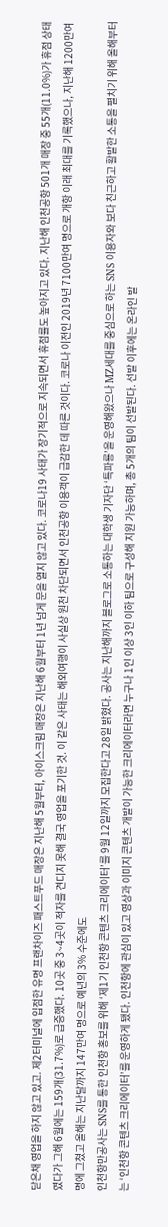닫은채 영업을 하지 않고 있고. 제2터미널에 입점한 유명 프랜차이즈 패스트푸드 매장은 지난해 5월부터, 아이스크림 매장은 지난해 6월부터 1년 넘게 문을 열지 않고 있다. 코로나19 사태가 장기적으로 지속되면서 휴점률도 높아지고 있다. 지난해 인천공항 501개 매장 중 55개(11.0%)가 휴점 상태였다가 그해 6월에는 159개(31.7%)로 급증했다. 10곳 중 3~4곳이 적자를 견디지 못해 결국 영업을 포기한 것. 이 같은 사태는 해외여행이 사실상 원천 차단되면서 인천공항 이용객이 급감한 데 따른 것이다. 코로나 이전인 2019년 7100만여 명으로 개항 이래 최대를 기록했으나, 지난해 1200만여 명에 그쳤고 올해는 지난달까지 147만여 명으로 예년의 3% 수준에도
인천항만공사는 SNS를 통한 인천항 홍보를 위해 ‘제1기 인천항 콘텐츠 크리에이터’를 9월 12일까지 모집한다고 28일 밝혔다. 공사는 지난해까지 블로그로 소통하는 대학생 기자단 ‘특파룡’을 운영해왔으나 MZ세대를 중심으로 하는 SNS 이용자와 보다 친근하고 활발한 소통을 펼치기 위해 올해부터는 ‘인천항 콘텐츠 크리에이터’를 운영하게 됐다. 인천항에 관심이 있고 영상과 이미지 콘텐츠 개발이 가능한 크리에이터라면 누구나 1인 이상 3인 이하 팀으로 구성해 지원 가능하며, 총 5개의 팀이 선발된다. 선발 이후에는 온라인 발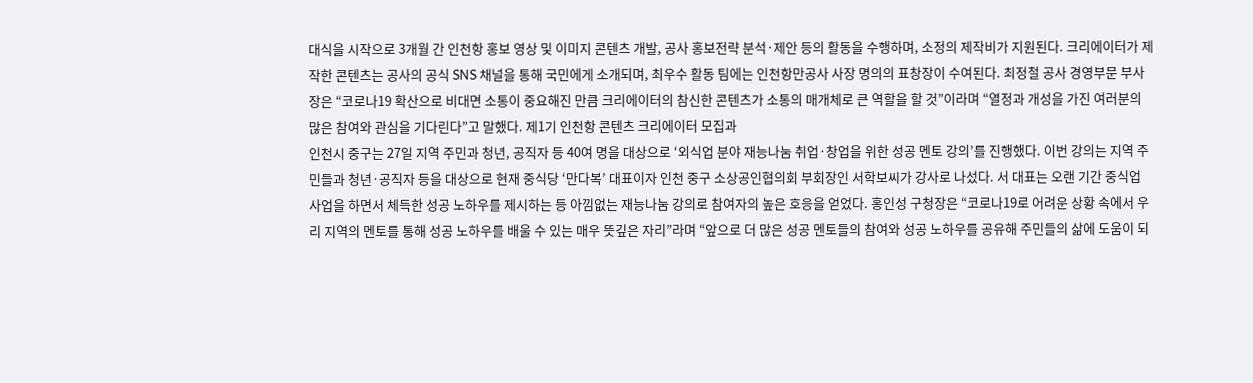대식을 시작으로 3개월 간 인천항 홍보 영상 및 이미지 콘텐츠 개발, 공사 홍보전략 분석·제안 등의 활동을 수행하며, 소정의 제작비가 지원된다. 크리에이터가 제작한 콘텐츠는 공사의 공식 SNS 채널을 통해 국민에게 소개되며, 최우수 활동 팀에는 인천항만공사 사장 명의의 표창장이 수여된다. 최정철 공사 경영부문 부사장은 “코로나19 확산으로 비대면 소통이 중요해진 만큼 크리에이터의 참신한 콘텐츠가 소통의 매개체로 큰 역할을 할 것”이라며 “열정과 개성을 가진 여러분의 많은 참여와 관심을 기다린다”고 말했다. 제1기 인천항 콘텐츠 크리에이터 모집과
인천시 중구는 27일 지역 주민과 청년, 공직자 등 40여 명을 대상으로 ‘외식업 분야 재능나눔 취업·창업을 위한 성공 멘토 강의’를 진행했다. 이번 강의는 지역 주민들과 청년·공직자 등을 대상으로 현재 중식당 ‘만다복’ 대표이자 인천 중구 소상공인협의회 부회장인 서학보씨가 강사로 나섰다. 서 대표는 오랜 기간 중식업 사업을 하면서 체득한 성공 노하우를 제시하는 등 아낌없는 재능나눔 강의로 참여자의 높은 호응을 얻었다. 홍인성 구청장은 “코로나19로 어려운 상황 속에서 우리 지역의 멘토를 통해 성공 노하우를 배울 수 있는 매우 뜻깊은 자리”라며 “앞으로 더 많은 성공 멘토들의 참여와 성공 노하우를 공유해 주민들의 삶에 도움이 되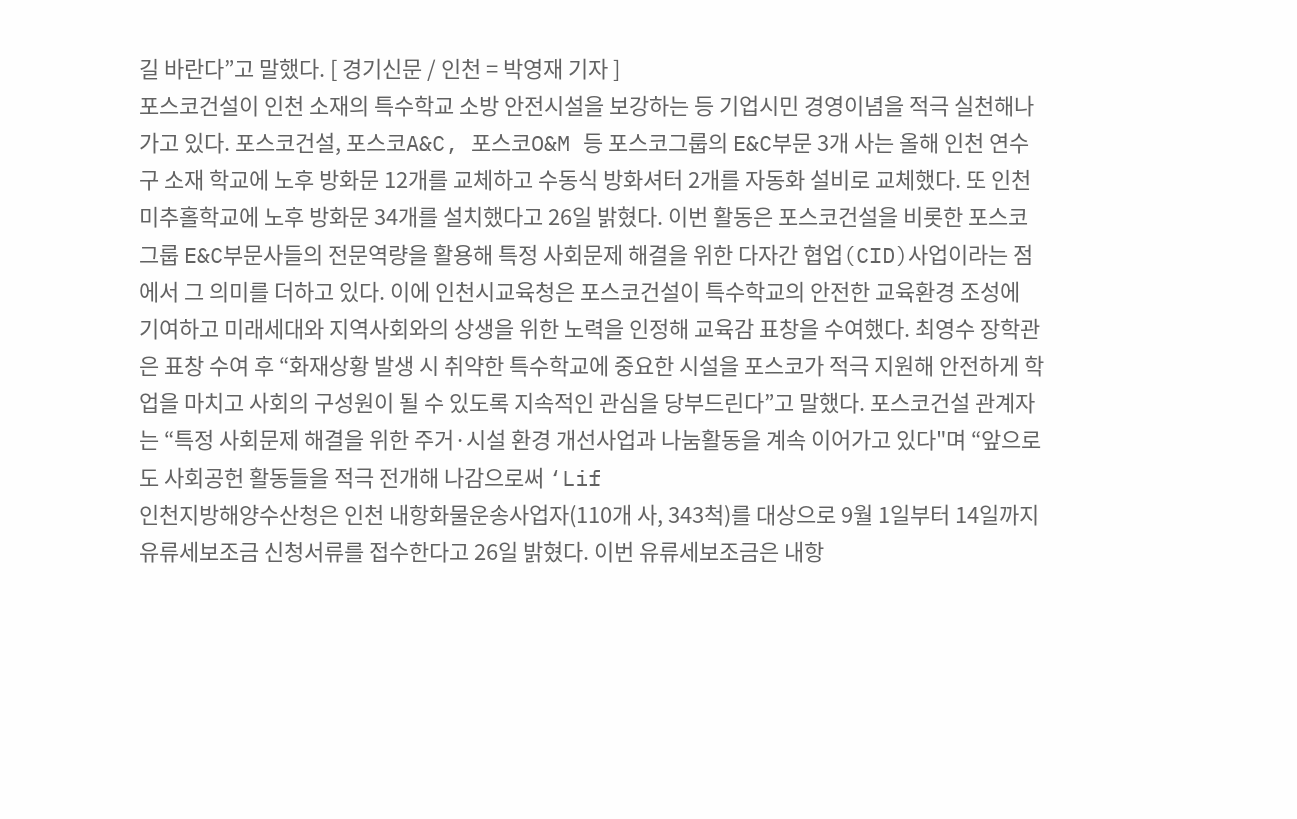길 바란다”고 말했다. [ 경기신문 / 인천 = 박영재 기자 ]
포스코건설이 인천 소재의 특수학교 소방 안전시설을 보강하는 등 기업시민 경영이념을 적극 실천해나가고 있다. 포스코건설, 포스코A&C, 포스코O&M 등 포스코그룹의 E&C부문 3개 사는 올해 인천 연수구 소재 학교에 노후 방화문 12개를 교체하고 수동식 방화셔터 2개를 자동화 설비로 교체했다. 또 인천 미추홀학교에 노후 방화문 34개를 설치했다고 26일 밝혔다. 이번 활동은 포스코건설을 비롯한 포스코그룹 E&C부문사들의 전문역량을 활용해 특정 사회문제 해결을 위한 다자간 협업(CID)사업이라는 점에서 그 의미를 더하고 있다. 이에 인천시교육청은 포스코건설이 특수학교의 안전한 교육환경 조성에 기여하고 미래세대와 지역사회와의 상생을 위한 노력을 인정해 교육감 표창을 수여했다. 최영수 장학관은 표창 수여 후 “화재상황 발생 시 취약한 특수학교에 중요한 시설을 포스코가 적극 지원해 안전하게 학업을 마치고 사회의 구성원이 될 수 있도록 지속적인 관심을 당부드린다”고 말했다. 포스코건설 관계자는 “특정 사회문제 해결을 위한 주거·시설 환경 개선사업과 나눔활동을 계속 이어가고 있다"며 “앞으로도 사회공헌 활동들을 적극 전개해 나감으로써 ‘Lif
인천지방해양수산청은 인천 내항화물운송사업자(110개 사, 343척)를 대상으로 9월 1일부터 14일까지 유류세보조금 신청서류를 접수한다고 26일 밝혔다. 이번 유류세보조금은 내항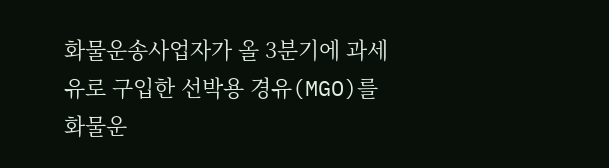화물운송사업자가 올 3분기에 과세유로 구입한 선박용 경유(MGO)를 화물운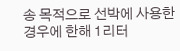송 목적으로 선박에 사용한 경우에 한해 1리터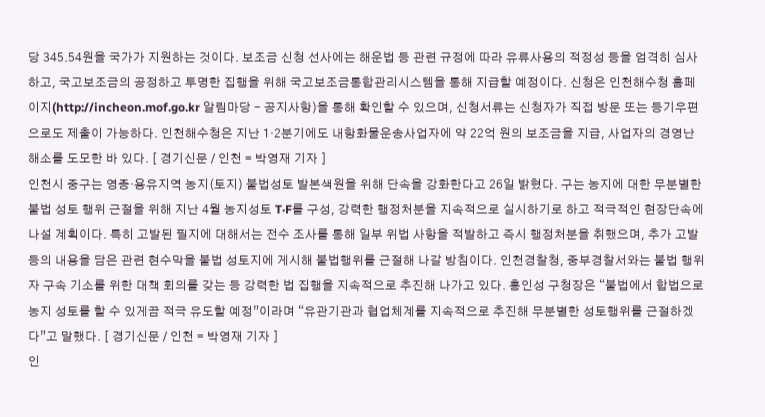당 345.54원을 국가가 지원하는 것이다. 보조금 신청 선사에는 해운법 등 관련 규정에 따라 유류사용의 적정성 등을 엄격히 심사하고, 국고보조금의 공정하고 투명한 집행을 위해 국고보조금통합관리시스템을 통해 지급할 예정이다. 신청은 인천해수청 홈페이지(http://incheon.mof.go.kr 알림마당 - 공지사항)을 통해 확인할 수 있으며, 신청서류는 신청자가 직접 방문 또는 등기우편으로도 제출이 가능하다. 인천해수청은 지난 1·2분기에도 내항화물운송사업자에 약 22억 원의 보조금을 지급, 사업자의 경영난 해소를 도모한 바 있다. [ 경기신문 / 인천 = 박영재 기자 ]
인천시 중구는 영종·용유지역 농지(토지) 불법성토 발본색원을 위해 단속을 강화한다고 26일 밝혔다. 구는 농지에 대한 무분별한 불법 성토 행위 근절을 위해 지난 4월 농지성토 T·F를 구성, 강력한 행정처분을 지속적으로 실시하기로 하고 적극적인 현장단속에 나설 계획이다. 특히 고발된 필지에 대해서는 전수 조사를 통해 일부 위법 사항을 적발하고 즉시 행정처분을 취했으며, 추가 고발 등의 내용을 담은 관련 현수막을 불법 성토지에 게시해 불법행위를 근절해 나갈 방침이다. 인천경찰청, 중부경찰서와는 불법 행위자 구속 기소를 위한 대책 회의를 갖는 등 강력한 법 집행을 지속적으로 추진해 나가고 있다. 홍인성 구청장은 “불법에서 합법으로 농지 성토를 할 수 있게끔 적극 유도할 예정”이라며 “유관기관과 협업체계를 지속적으로 추진해 무분별한 성토행위를 근절하겠다”고 말했다. [ 경기신문 / 인천 = 박영재 기자 ]
인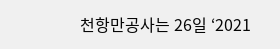천항만공사는 26일 ‘2021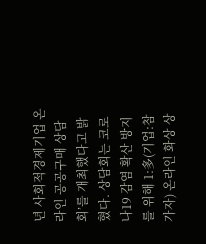년 사회적경제기업 온라인 공공구매 상담회’를 개최했다고 밝혔다. 상담회는 코로나19 감염 확산 방지를 위해 1:多(기업:참가자) 온라인 화상 상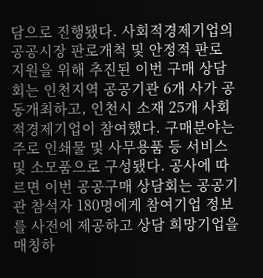담으로 진행됐다. 사회적경제기업의 공공시장 판로개척 및 안정적 판로 지원을 위해 추진된 이번 구매 상담회는 인천지역 공공기관 6개 사가 공동개최하고, 인천시 소재 25개 사회적경제기업이 참여했다. 구매분야는 주로 인쇄물 및 사무용품 등 서비스 및 소모품으로 구성됐다. 공사에 따르면 이번 공공구매 상담회는 공공기관 참석자 180명에게 참여기업 정보를 사전에 제공하고 상담 희망기업을 매칭하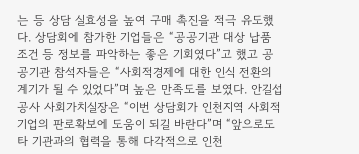는 등 상담 실효성을 높여 구매 촉진을 적극 유도했다. 상담회에 참가한 기업들은 “공공기관 대상 납품 조건 등 정보를 파악하는 좋은 기회였다”고 했고 공공기관 참석자들은 “사회적경제에 대한 인식 전환의 계기가 될 수 있었다”며 높은 만족도를 보였다. 안길섭 공사 사회가치실장은 “이번 상담회가 인천지역 사회적기업의 판로확보에 도움이 되길 바란다”며 “앞으로도 타 기관과의 협력을 통해 다각적으로 인천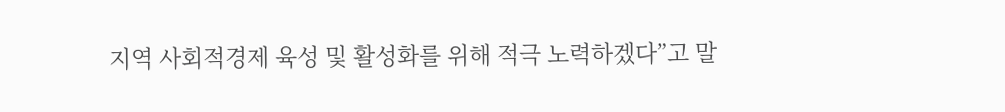지역 사회적경제 육성 및 활성화를 위해 적극 노력하겠다”고 말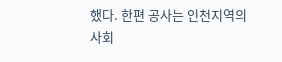했다. 한편 공사는 인천지역의 사회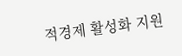적경제 활성화 지원